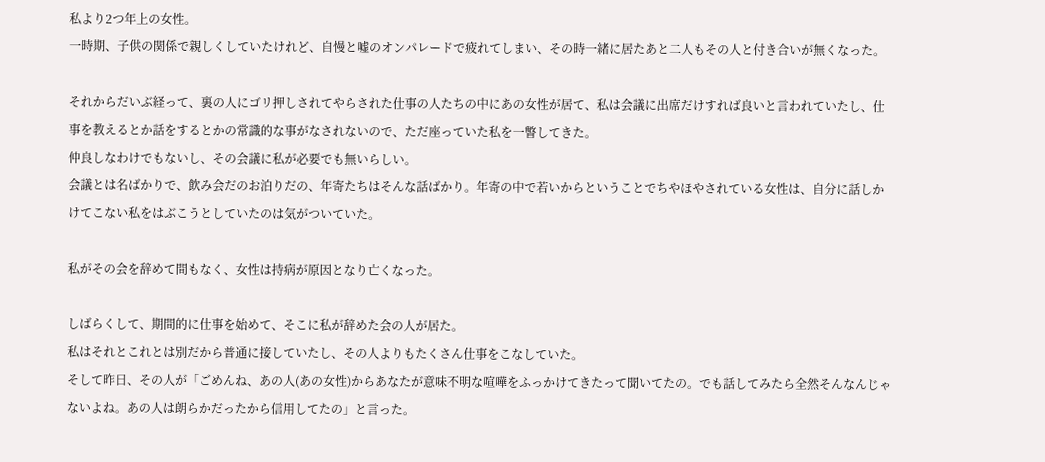私より2つ年上の女性。
一時期、子供の関係で親しくしていたけれど、自慢と嘘のオンパレードで疲れてしまい、その時一緒に居たあと二人もその人と付き合いが無くなった。

それからだいぶ経って、裏の人にゴリ押しされてやらされた仕事の人たちの中にあの女性が居て、私は会議に出席だけすれば良いと言われていたし、仕事を教えるとか話をするとかの常識的な事がなされないので、ただ座っていた私を一瞥してきた。
仲良しなわけでもないし、その会議に私が必要でも無いらしい。
会議とは名ばかりで、飲み会だのお泊りだの、年寄たちはそんな話ばかり。年寄の中で若いからということでちやほやされている女性は、自分に話しかけてこない私をはぶこうとしていたのは気がついていた。

私がその会を辞めて間もなく、女性は持病が原因となり亡くなった。

しばらくして、期間的に仕事を始めて、そこに私が辞めた会の人が居た。
私はそれとこれとは別だから普通に接していたし、その人よりもたくさん仕事をこなしていた。
そして昨日、その人が「ごめんね、あの人(あの女性)からあなたが意味不明な喧嘩をふっかけてきたって聞いてたの。でも話してみたら全然そんなんじゃないよね。あの人は朗らかだったから信用してたの」と言った。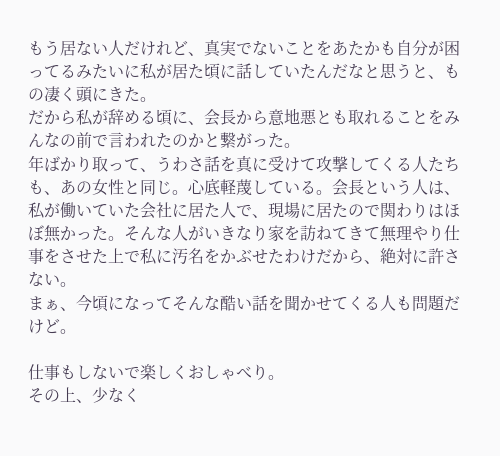もう居ない人だけれど、真実でないことをあたかも自分が困ってるみたいに私が居た頃に話していたんだなと思うと、もの凄く頭にきた。
だから私が辞める頃に、会長から意地悪とも取れることをみんなの前で言われたのかと繋がった。
年ばかり取って、うわさ話を真に受けて攻撃してくる人たちも、あの女性と同じ。心底軽蔑している。会長という人は、私が働いていた会社に居た人で、現場に居たので関わりはほぼ無かった。そんな人がいきなり家を訪ねてきて無理やり仕事をさせた上で私に汚名をかぶせたわけだから、絶対に許さない。
まぁ、今頃になってそんな酷い話を聞かせてくる人も問題だけど。

仕事もしないで楽しくおしゃべり。
その上、少なく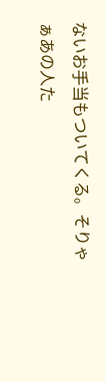ないお手当もついてくる。そりゃぁあの人た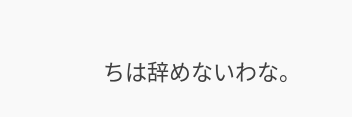ちは辞めないわな。